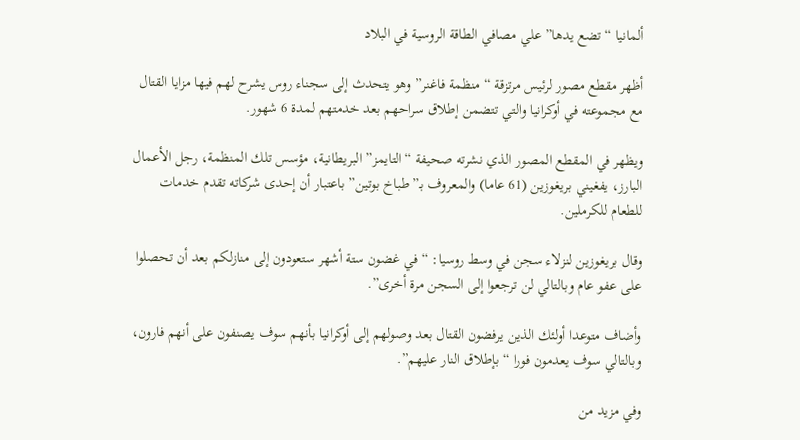ألمانيا “تضع يدها” علي مصافي الطاقة الروسية في البلاد

أظهر مقطع مصور لرئيس مرتزقة “منظمة فاغنر” وهو يتحدث إلى سجناء روس يشرح لهم فيها مزايا القتال مع مجموعته في أوكرانيا والتي تتضمن إطلاق سراحهم بعد خدمتهم لمدة 6 شهور.

ويظهر في المقطع المصور الذي نشرته صحيفة “التايمز” البريطانية، مؤسس تلك المنظمة، رجل الأعمال البارز، يفغيني بريغوزين (61 عاما) والمعروف بـ”طباخ بوتين” باعتبار أن إحدى شركاته تقدم خدمات للطعام للكرملين.

وقال بريغوزين لنزلاء سجن في وسط روسيا: “في غضون ستة أشهر ستعودون إلى منازلكم بعد أن تحصلوا على عفو عام وبالتالي لن ترجعوا إلى السجن مرة أخرى”.

وأضاف متوعدا أولئك الذين يرفضون القتال بعد وصولهم إلى أوكرانيا بأنهم سوف يصنفون على أنهم فارون، وبالتالي سوف يعدمون فورا “بإطلاق النار عليهم”.

وفي مزيد من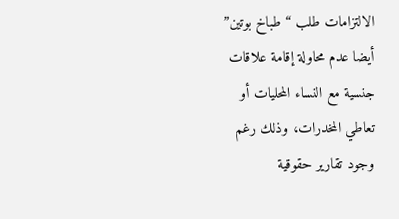الالتزامات طلب “طباخ بوتين” أيضا عدم محاولة إقامة علاقات جنسية مع النساء المحليات أو تعاطي المخدرات، وذلك رغم وجود تقارير حقوقية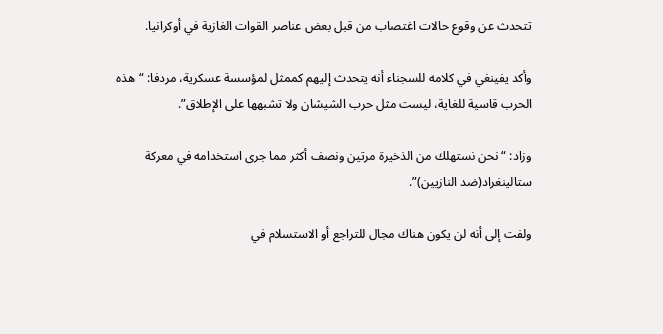تتحدث عن وقوع حالات اغتصاب من قبل بعض عناصر القوات الغازية في أوكرانيا.

وأكد يفينغي في كلامه للسجناء أنه يتحدث إليهم كممثل لمؤسسة عسكرية، مردفا: “هذه الحرب قاسية للغاية، ليست مثل حرب الشيشان ولا تشبهها على الإطلاق”.

وزاد: “نحن نستهلك من الذخيرة مرتين ونصف أكثر مما جرى استخدامه في معركة ستالينغراد(ضد النازيين)”.

ولفت إلى أنه لن يكون هناك مجال للتراجع أو الاستسلام في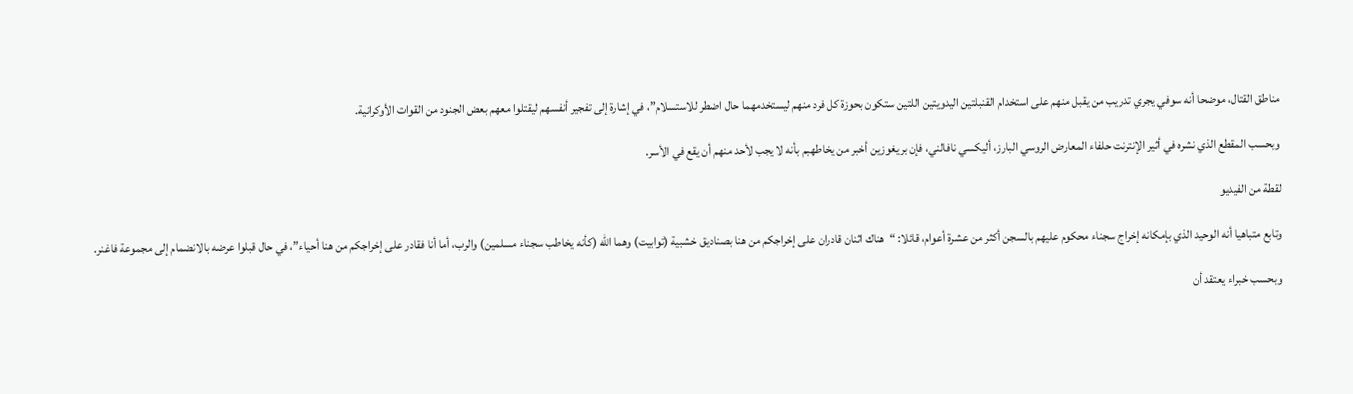مناطق القتال، موضحا أنه سوفي يجري تدريب من يقبل منهم على استخدام القنبلتين اليدويتين اللتين ستكون بحوزة كل فرد منهم ليستخدمهما حال اضطر للاستسلام”، في إشارة إلى تفجير أنفسهم ليقتلوا معهم بعض الجنود من القوات الأوكرانية.

وبحسب المقطع الذي نشره في أثير الإنترنت حلفاء المعارض الروسي البارز، أليكسي نافالني، فإن بريغوزين أخبر من يخاطهبم بأنه لا يجب لأحد منهم أن يقع في الأسر.

لقطة من الفيديو

وتابع متباهيا أنه الوحيد الذي بإمكانه إخراج سجناء محكوم عليهم بالسجن أكثر من عشرة أعوام، قائلا: “هناك اثنان قادران على إخراجكم من هنا بصناديق خشبية (توابيت) وهما الله (كأنه يخاطب سجناء مسلمين) والرب، أما أنا فقادر على إخراجكم من هنا أحياء”، في حال قبلوا عرضه بالانضمام إلى مجموعة فاغنر.

وبحسب خبراء يعتقد أن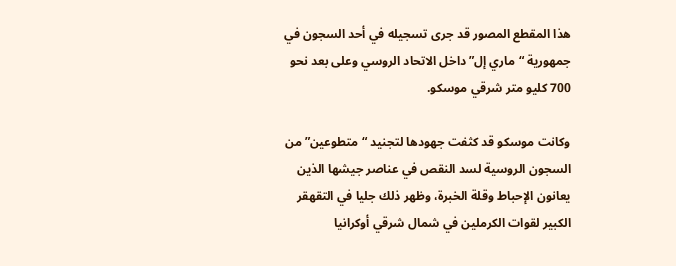هذا المقطع المصور قد جرى تسجيله في أحد السجون في جمهورية “ماري إل” داخل الاتحاد الروسي وعلى بعد نحو 700 كليو متر شرقي موسكو.

وكانت موسكو قد كثفت جهودها لتجنيد “متطوعين” من السجون الروسية لسد النقص في عناصر جيشها الذين يعانون الإحباط وقلة الخبرة، وظهر ذلك جليا في التقهقر الكبير لقوات الكرملين في شمال شرقي أوكرانيا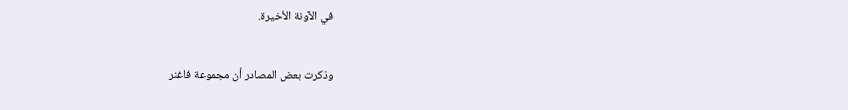في الآونة الأخيرة.

وذكرت بعض المصادر أن مجموعة فاغنر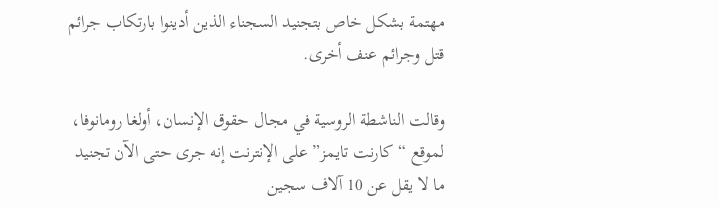مهتمة بشكل خاص بتجنيد السجناء الذين أدينوا بارتكاب جرائم قتل وجرائم عنف أخرى.

وقالت الناشطة الروسية في مجال حقوق الإنسان، أولغا رومانوفا، لموقع “كارنت تايمز” على الإنترنت إنه جرى حتى الآن تجنيد ما لا يقل عن 10 آلاف سجين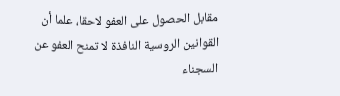مقابل الحصول على العفو لاحقا، علما أن القوانين الروسية النافذة لا تمنح العفو عن السجناء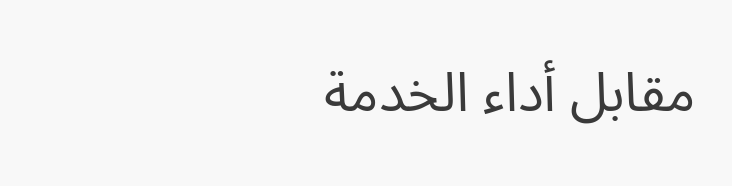مقابل أداء الخدمة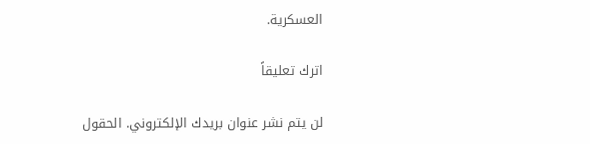العسكرية.

اترك تعليقاً

لن يتم نشر عنوان بريدك الإلكتروني. الحقول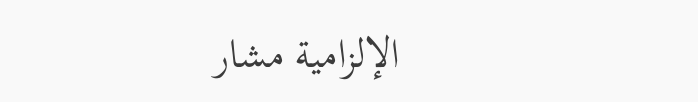الإلزامية مشار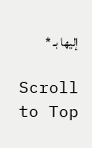إليها بـ *

Scroll to Top